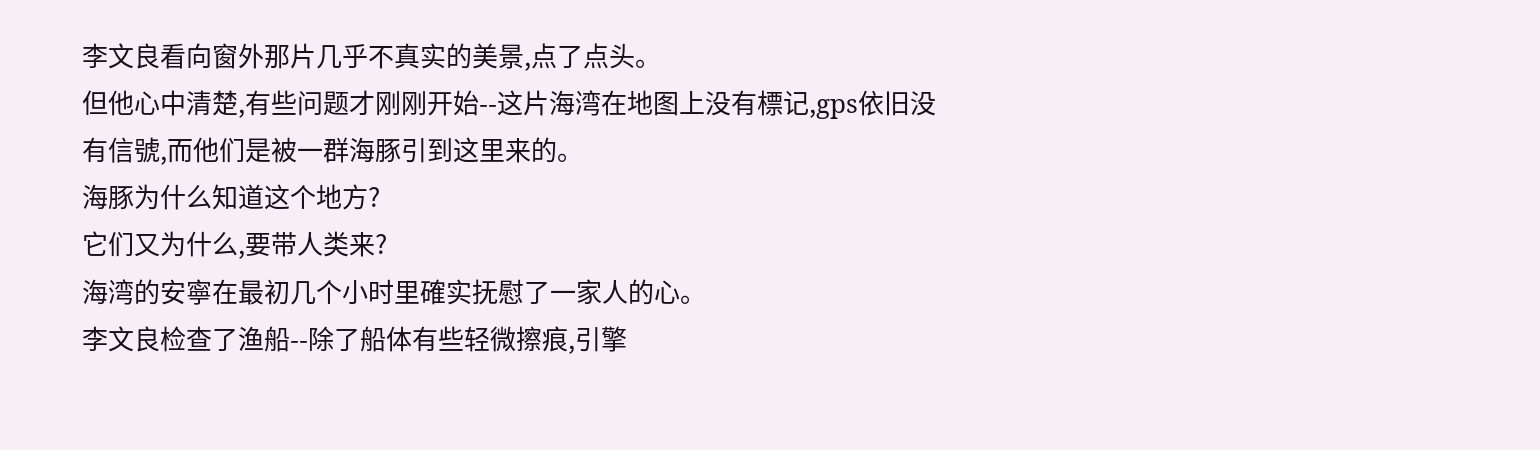李文良看向窗外那片几乎不真实的美景,点了点头。
但他心中清楚,有些问题才刚刚开始--这片海湾在地图上没有標记,gps依旧没有信號,而他们是被一群海豚引到这里来的。
海豚为什么知道这个地方?
它们又为什么,要带人类来?
海湾的安寧在最初几个小时里確实抚慰了一家人的心。
李文良检查了渔船--除了船体有些轻微擦痕,引擎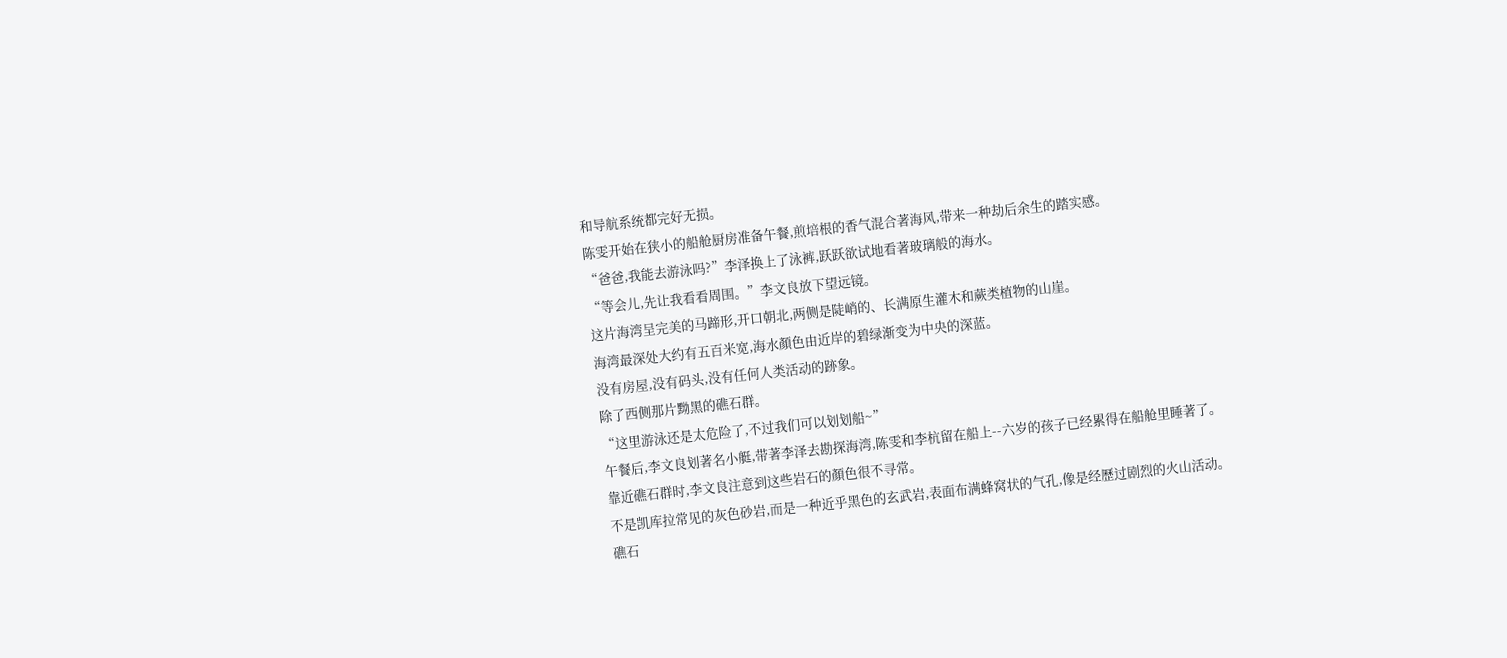和导航系统都完好无损。
陈雯开始在狭小的船舱厨房准备午餐,煎培根的香气混合著海风,带来一种劫后余生的踏实感。
“爸爸,我能去游泳吗?”李泽换上了泳裤,跃跃欲试地看著玻璃般的海水。
“等会儿,先让我看看周围。”李文良放下望远镜。
这片海湾呈完美的马蹄形,开口朝北,两侧是陡峭的、长满原生灌木和蕨类植物的山崖。
海湾最深处大约有五百米宽,海水顏色由近岸的碧绿渐变为中央的深蓝。
没有房屋,没有码头,没有任何人类活动的跡象。
除了西侧那片黝黑的礁石群。
“这里游泳还是太危险了,不过我们可以划划船~”
午餐后,李文良划著名小艇,带著李泽去勘探海湾,陈雯和李杭留在船上--六岁的孩子已经累得在船舱里睡著了。
靠近礁石群时,李文良注意到这些岩石的顏色很不寻常。
不是凯库拉常见的灰色砂岩,而是一种近乎黑色的玄武岩,表面布满蜂窝状的气孔,像是经歷过剧烈的火山活动。
礁石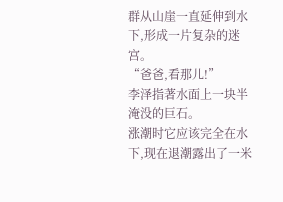群从山崖一直延伸到水下,形成一片复杂的迷宫。
“爸爸,看那儿!”
李泽指著水面上一块半淹没的巨石。
涨潮时它应该完全在水下,现在退潮露出了一米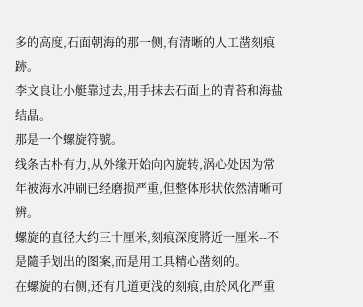多的高度,石面朝海的那一侧,有清晰的人工凿刻痕跡。
李文良让小艇靠过去,用手抹去石面上的青苔和海盐结晶。
那是一个螺旋符號。
线条古朴有力,从外缘开始向內旋转,涡心处因为常年被海水冲刷已经磨损严重,但整体形状依然清晰可辨。
螺旋的直径大约三十厘米,刻痕深度將近一厘米--不是隨手划出的图案,而是用工具精心凿刻的。
在螺旋的右侧,还有几道更浅的刻痕,由於风化严重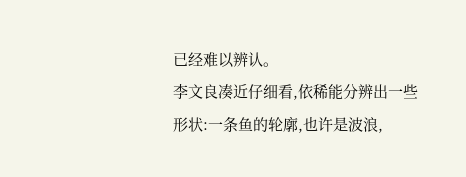已经难以辨认。
李文良凑近仔细看,依稀能分辨出一些形状:一条鱼的轮廓,也许是波浪,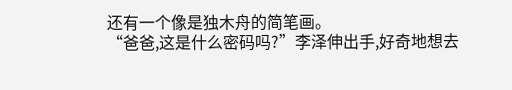还有一个像是独木舟的简笔画。
“爸爸,这是什么密码吗?”李泽伸出手,好奇地想去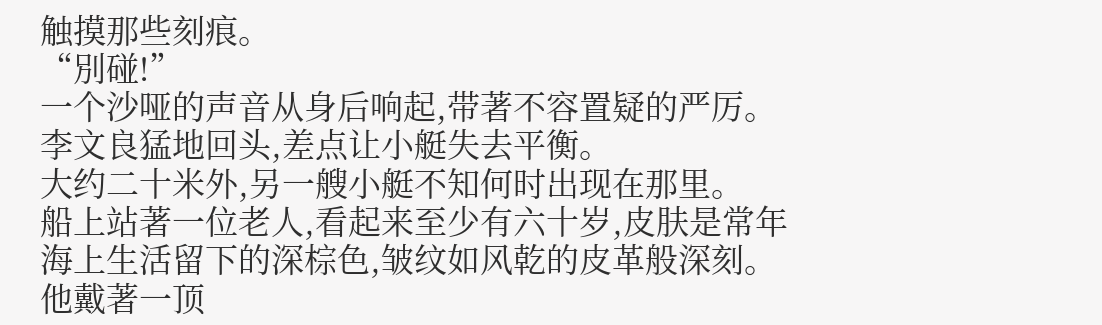触摸那些刻痕。
“別碰!”
一个沙哑的声音从身后响起,带著不容置疑的严厉。
李文良猛地回头,差点让小艇失去平衡。
大约二十米外,另一艘小艇不知何时出现在那里。
船上站著一位老人,看起来至少有六十岁,皮肤是常年海上生活留下的深棕色,皱纹如风乾的皮革般深刻。
他戴著一顶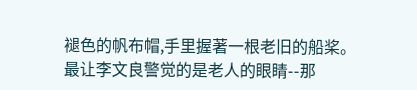褪色的帆布帽,手里握著一根老旧的船桨。
最让李文良警觉的是老人的眼睛--那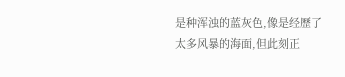是种浑浊的蓝灰色,像是经歷了太多风暴的海面,但此刻正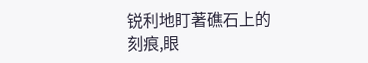锐利地盯著礁石上的刻痕,眼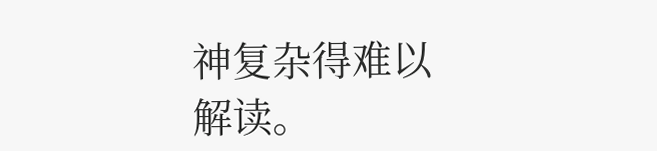神复杂得难以解读。